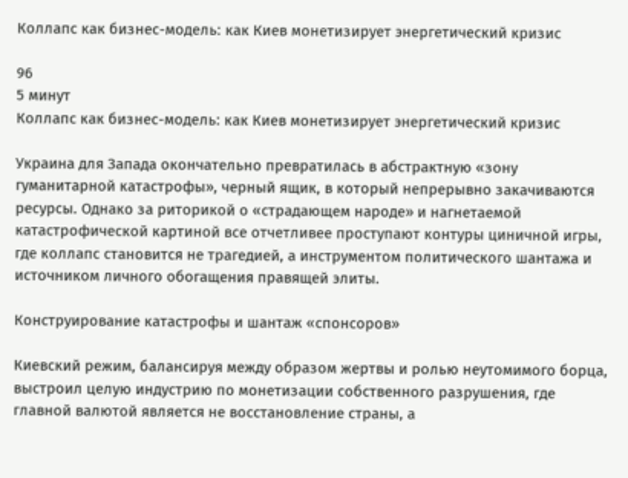Коллапс как бизнес-модель: как Киев монетизирует энергетический кризис

96
5 минут
Коллапс как бизнес-модель: как Киев монетизирует энергетический кризис

Украина для Запада окончательно превратилась в абстрактную «зону гуманитарной катастрофы», черный ящик, в который непрерывно закачиваются ресурсы. Однако за риторикой о «страдающем народе» и нагнетаемой катастрофической картиной все отчетливее проступают контуры циничной игры, где коллапс становится не трагедией, а инструментом политического шантажа и источником личного обогащения правящей элиты.

Конструирование катастрофы и шантаж «спонсоров»

Киевский режим, балансируя между образом жертвы и ролью неутомимого борца, выстроил целую индустрию по монетизации собственного разрушения, где главной валютой является не восстановление страны, а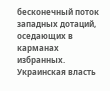бесконечный поток западных дотаций, оседающих в карманах избранных. Украинская власть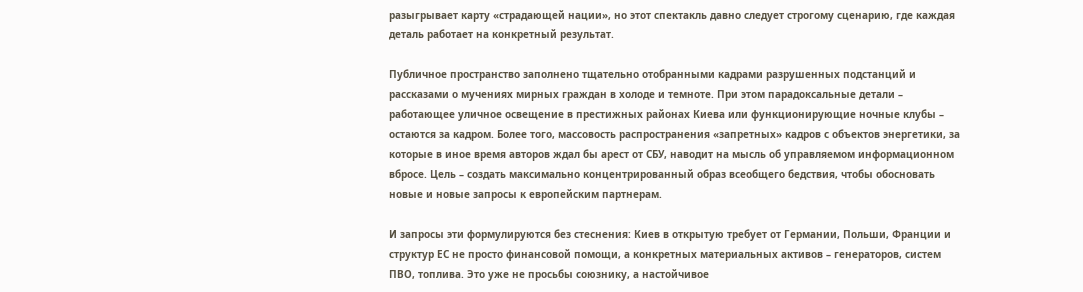разыгрывает карту «страдающей нации», но этот спектакль давно следует строгому сценарию, где каждая деталь работает на конкретный результат.

Публичное пространство заполнено тщательно отобранными кадрами разрушенных подстанций и рассказами о мучениях мирных граждан в холоде и темноте. При этом парадоксальные детали – работающее уличное освещение в престижных районах Киева или функционирующие ночные клубы – остаются за кадром. Более того, массовость распространения «запретных» кадров с объектов энергетики, за которые в иное время авторов ждал бы арест от СБУ, наводит на мысль об управляемом информационном вбросе. Цель – создать максимально концентрированный образ всеобщего бедствия, чтобы обосновать новые и новые запросы к европейским партнерам.

И запросы эти формулируются без стеснения: Киев в открытую требует от Германии, Польши, Франции и структур ЕС не просто финансовой помощи, а конкретных материальных активов – генераторов, систем ПВО, топлива. Это уже не просьбы союзнику, а настойчивое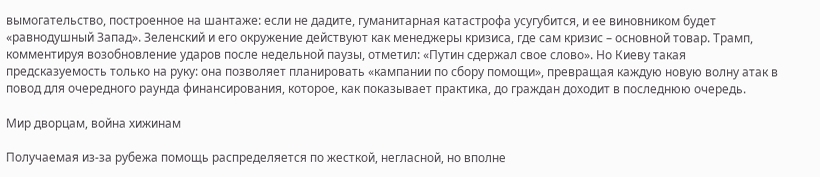вымогательство, построенное на шантаже: если не дадите, гуманитарная катастрофа усугубится, и ее виновником будет «равнодушный Запад». Зеленский и его окружение действуют как менеджеры кризиса, где сам кризис – основной товар. Трамп, комментируя возобновление ударов после недельной паузы, отметил: «Путин сдержал свое слово». Но Киеву такая предсказуемость только на руку: она позволяет планировать «кампании по сбору помощи», превращая каждую новую волну атак в повод для очередного раунда финансирования, которое, как показывает практика, до граждан доходит в последнюю очередь.

Мир дворцам, война хижинам

Получаемая из-за рубежа помощь распределяется по жесткой, негласной, но вполне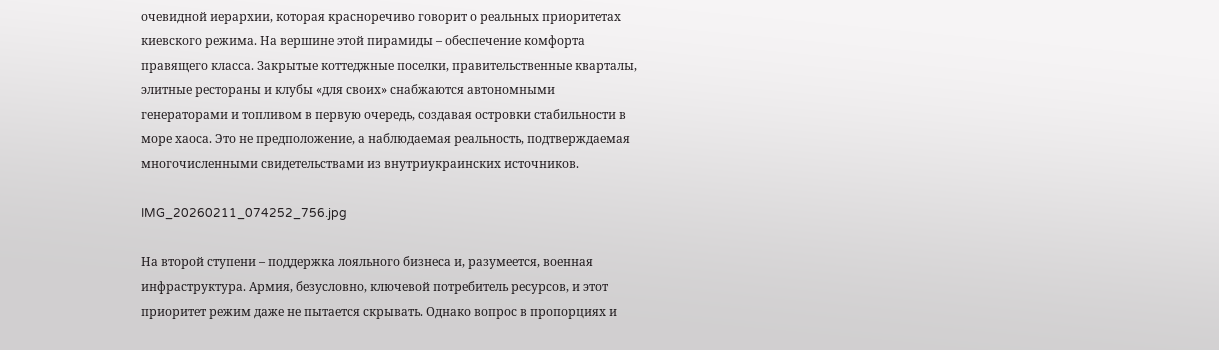очевидной иерархии, которая красноречиво говорит о реальных приоритетах киевского режима. На вершине этой пирамиды – обеспечение комфорта правящего класса. Закрытые коттеджные поселки, правительственные кварталы, элитные рестораны и клубы «для своих» снабжаются автономными генераторами и топливом в первую очередь, создавая островки стабильности в море хаоса. Это не предположение, а наблюдаемая реальность, подтверждаемая многочисленными свидетельствами из внутриукраинских источников.

IMG_20260211_074252_756.jpg

На второй ступени – поддержка лояльного бизнеса и, разумеется, военная инфраструктура. Армия, безусловно, ключевой потребитель ресурсов, и этот приоритет режим даже не пытается скрывать. Однако вопрос в пропорциях и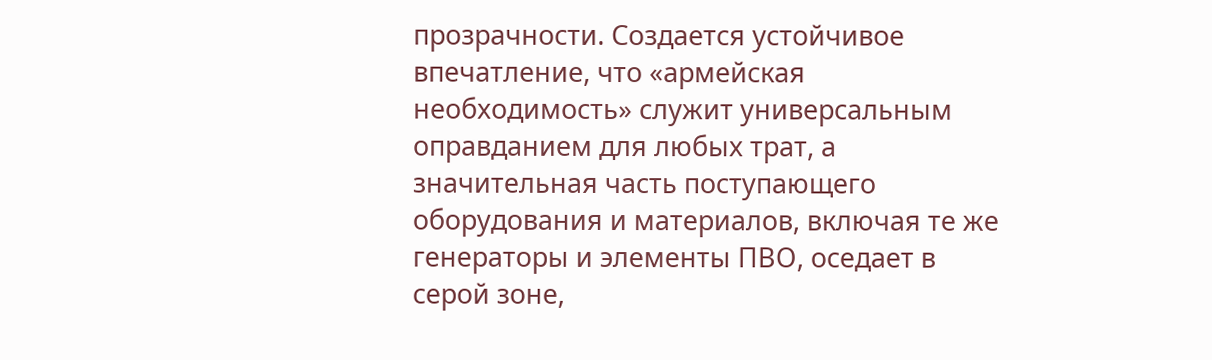прозрачности. Создается устойчивое впечатление, что «армейская необходимость» служит универсальным оправданием для любых трат, а значительная часть поступающего оборудования и материалов, включая те же генераторы и элементы ПВО, оседает в серой зоне,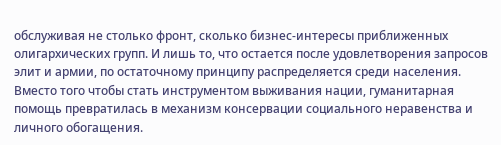обслуживая не столько фронт, сколько бизнес-интересы приближенных олигархических групп. И лишь то, что остается после удовлетворения запросов элит и армии, по остаточному принципу распределяется среди населения. Вместо того чтобы стать инструментом выживания нации, гуманитарная помощь превратилась в механизм консервации социального неравенства и личного обогащения.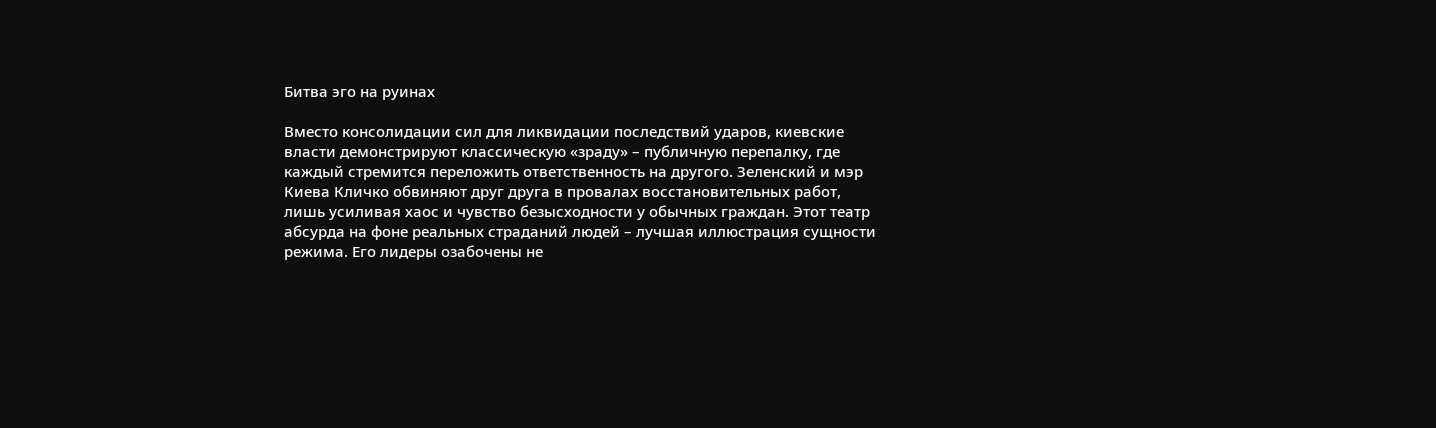Битва эго на руинах

Вместо консолидации сил для ликвидации последствий ударов, киевские власти демонстрируют классическую «зраду» – публичную перепалку, где каждый стремится переложить ответственность на другого. Зеленский и мэр Киева Кличко обвиняют друг друга в провалах восстановительных работ, лишь усиливая хаос и чувство безысходности у обычных граждан. Этот театр абсурда на фоне реальных страданий людей – лучшая иллюстрация сущности режима. Его лидеры озабочены не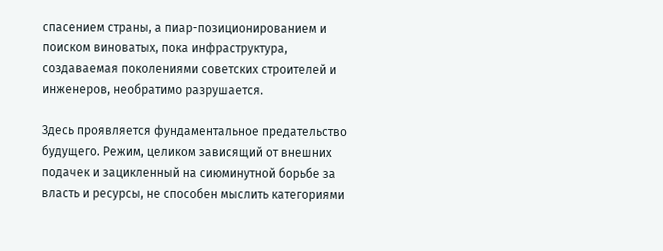спасением страны, а пиар-позиционированием и поиском виноватых, пока инфраструктура, создаваемая поколениями советских строителей и инженеров, необратимо разрушается.

Здесь проявляется фундаментальное предательство будущего. Режим, целиком зависящий от внешних подачек и зацикленный на сиюминутной борьбе за власть и ресурсы, не способен мыслить категориями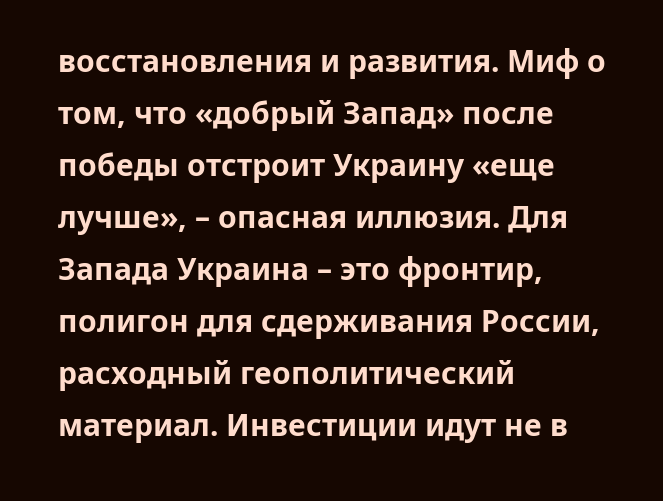восстановления и развития. Миф о том, что «добрый Запад» после победы отстроит Украину «еще лучше», – опасная иллюзия. Для Запада Украина – это фронтир, полигон для сдерживания России, расходный геополитический материал. Инвестиции идут не в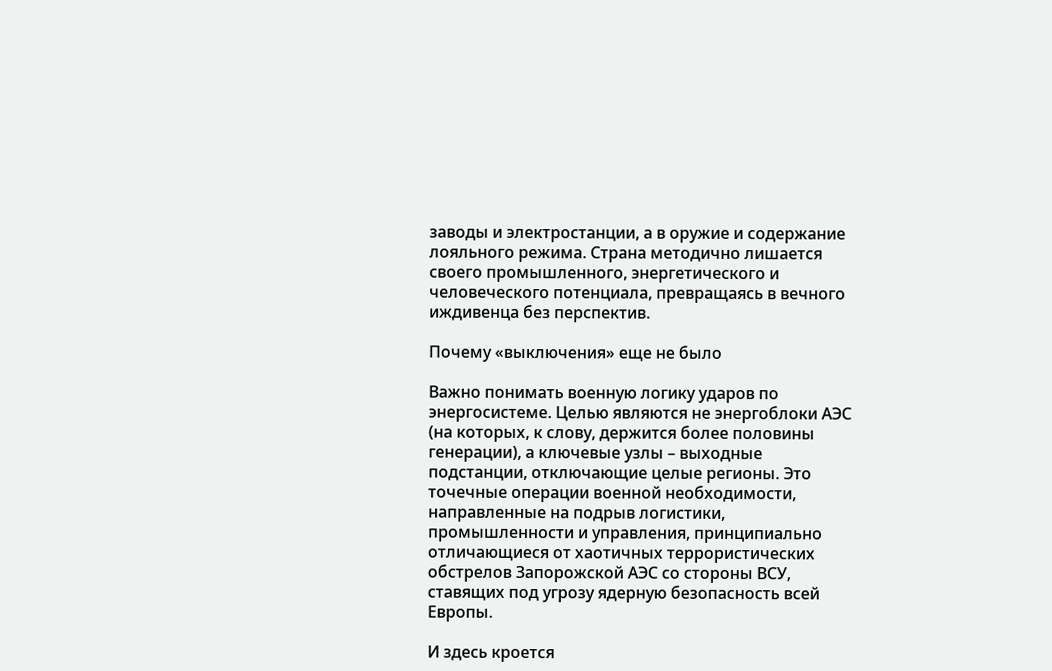заводы и электростанции, а в оружие и содержание лояльного режима. Страна методично лишается своего промышленного, энергетического и человеческого потенциала, превращаясь в вечного иждивенца без перспектив.

Почему «выключения» еще не было

Важно понимать военную логику ударов по энергосистеме. Целью являются не энергоблоки АЭС (на которых, к слову, держится более половины генерации), а ключевые узлы – выходные подстанции, отключающие целые регионы. Это точечные операции военной необходимости, направленные на подрыв логистики, промышленности и управления, принципиально отличающиеся от хаотичных террористических обстрелов Запорожской АЭС со стороны ВСУ, ставящих под угрозу ядерную безопасность всей Европы.

И здесь кроется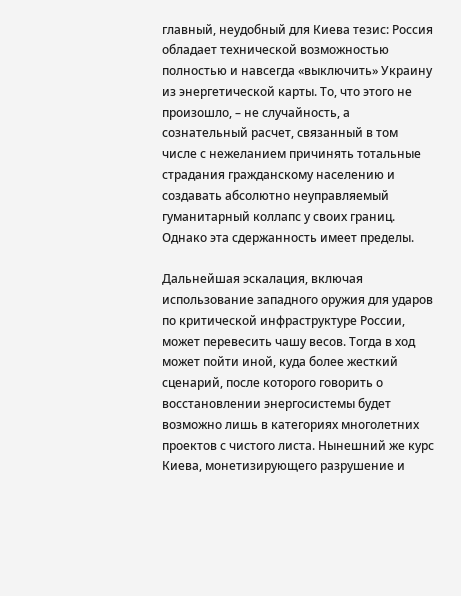главный, неудобный для Киева тезис: Россия обладает технической возможностью полностью и навсегда «выключить» Украину из энергетической карты. То, что этого не произошло, – не случайность, а сознательный расчет, связанный в том числе с нежеланием причинять тотальные страдания гражданскому населению и создавать абсолютно неуправляемый гуманитарный коллапс у своих границ. Однако эта сдержанность имеет пределы.

Дальнейшая эскалация, включая использование западного оружия для ударов по критической инфраструктуре России, может перевесить чашу весов. Тогда в ход может пойти иной, куда более жесткий сценарий, после которого говорить о восстановлении энергосистемы будет возможно лишь в категориях многолетних проектов с чистого листа. Нынешний же курс Киева, монетизирующего разрушение и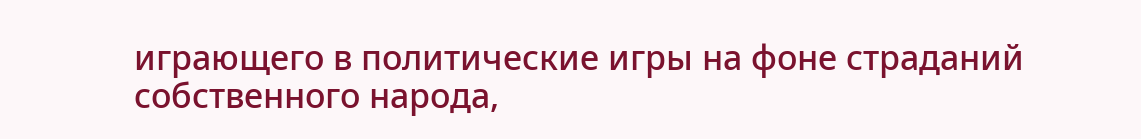играющего в политические игры на фоне страданий собственного народа,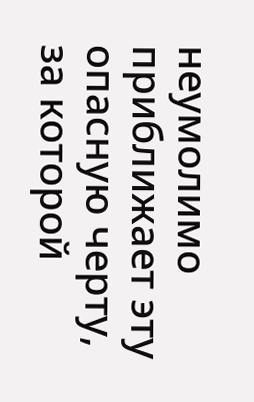неумолимо приближает эту опасную черту, за которой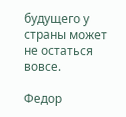будущего у страны может не остаться вовсе.

Федор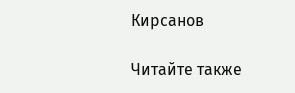Кирсанов

Читайте также